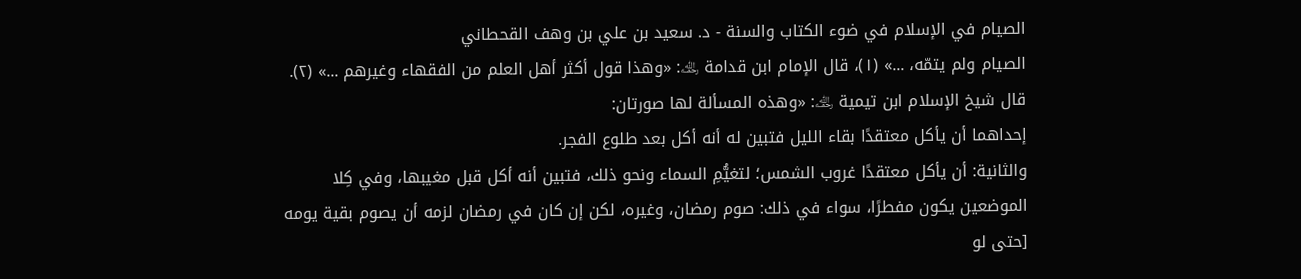الصيام في الإسلام في ضوء الكتاب والسنة - د. سعيد بن علي بن وهف القحطاني
الصيام ولم يتمّه، ...» (١)، قال الإمام ابن قدامة ﵀: «وهذا قول أكثر أهل العلم من الفقهاء وغيرهم ...» (٢).
قال شيخ الإسلام ابن تيمية ﵀: «وهذه المسألة لها صورتان:
إحداهما أن يأكل معتقدًا بقاء الليل فتبين له أنه أكل بعد طلوع الفجر.
والثانية: أن يأكل معتقدًا غروب الشمس؛ لتغيُّمِ السماء ونحو ذلك، فتبين أنه أكل قبل مغيبها، وفي كِلا الموضعين يكون مفطرًا، سواء في ذلك: صوم رمضان، وغيره، لكن إن كان في رمضان لزمه أن يصوم بقية يومه [حتى لو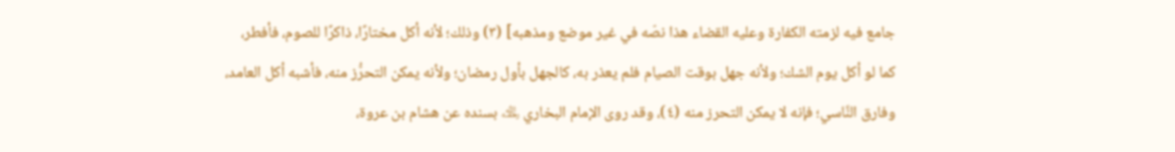جامع فيه لزمته الكفارة وعليه القضاء هذا نصّه في غير موضع ومذهبه] (٣) وذلك؛ لأنه أكل مختارًا، ذاكرًا للصوم، فأفطر، كما لو أكل يوم الشك؛ ولأنه جهل بوقت الصيام فلم يعذر به، كالجهل بأول رمضان؛ ولأنه يمكن التحرُّز منه، فأشبه أكل العامد، وفارق النَّاسي؛ فإنه لا يمكن التحرز منه (٤)، وقد روى الإمام البخاري ﵀ بسنده عن هشام بن عروة،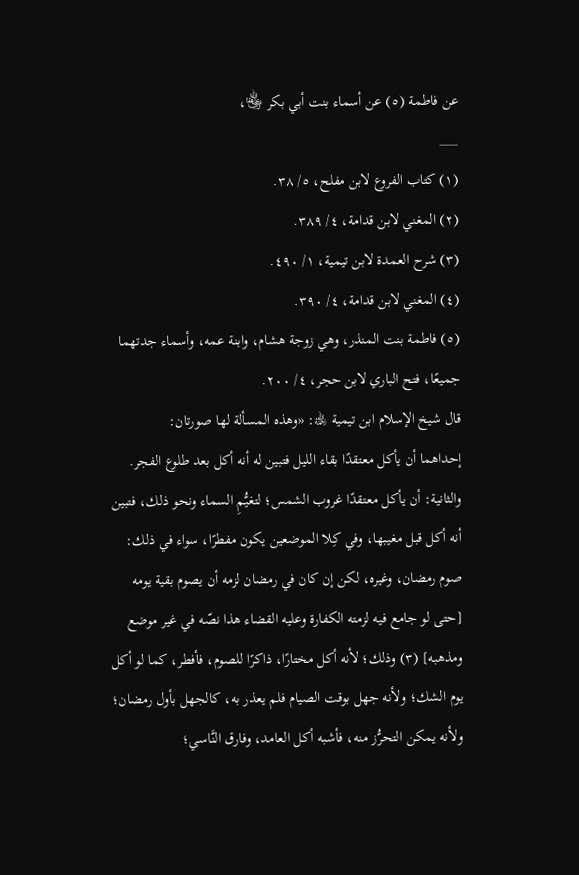عن فاطمة (٥) عن أسماء بنت أبي بكر ﵄،
___
(١) كتاب الفروع لابن مفلح، ٥/ ٣٨.
(٢) المغني لابن قدامة، ٤/ ٣٨٩.
(٣) شرح العمدة لابن تيمية، ١/ ٤٩٠.
(٤) المغني لابن قدامة، ٤/ ٣٩٠.
(٥) فاطمة بنت المنذر، وهي زوجة هشام، وابنة عمه، وأسماء جدتهما جميعًا، فتح الباري لابن حجر، ٤/ ٢٠٠.
قال شيخ الإسلام ابن تيمية ﵀: «وهذه المسألة لها صورتان:
إحداهما أن يأكل معتقدًا بقاء الليل فتبين له أنه أكل بعد طلوع الفجر.
والثانية: أن يأكل معتقدًا غروب الشمس؛ لتغيُّمِ السماء ونحو ذلك، فتبين أنه أكل قبل مغيبها، وفي كِلا الموضعين يكون مفطرًا، سواء في ذلك: صوم رمضان، وغيره، لكن إن كان في رمضان لزمه أن يصوم بقية يومه [حتى لو جامع فيه لزمته الكفارة وعليه القضاء هذا نصّه في غير موضع ومذهبه] (٣) وذلك؛ لأنه أكل مختارًا، ذاكرًا للصوم، فأفطر، كما لو أكل يوم الشك؛ ولأنه جهل بوقت الصيام فلم يعذر به، كالجهل بأول رمضان؛ ولأنه يمكن التحرُّز منه، فأشبه أكل العامد، وفارق النَّاسي؛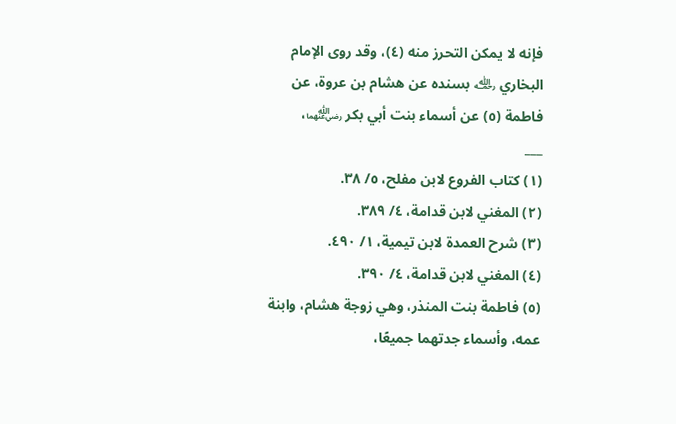فإنه لا يمكن التحرز منه (٤)، وقد روى الإمام البخاري ﵀ بسنده عن هشام بن عروة، عن فاطمة (٥) عن أسماء بنت أبي بكر ﵄،
___
(١) كتاب الفروع لابن مفلح، ٥/ ٣٨.
(٢) المغني لابن قدامة، ٤/ ٣٨٩.
(٣) شرح العمدة لابن تيمية، ١/ ٤٩٠.
(٤) المغني لابن قدامة، ٤/ ٣٩٠.
(٥) فاطمة بنت المنذر، وهي زوجة هشام، وابنة عمه، وأسماء جدتهما جميعًا،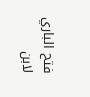فتح الباري لابن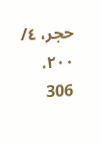حجر، ٤/ ٢٠٠.
306